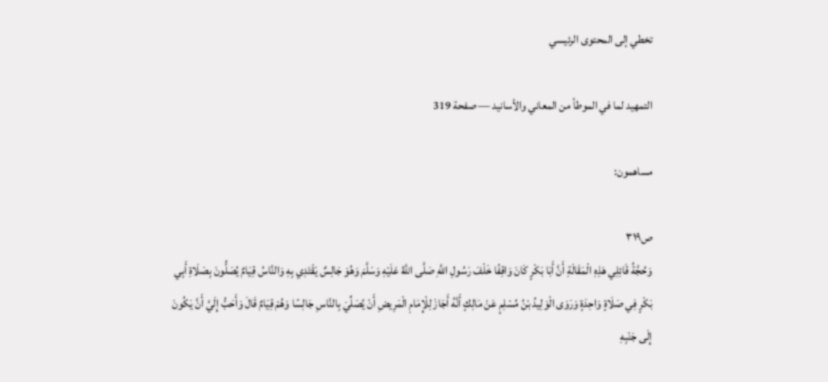تخطي إلى المحتوى الرئيسي

التمهيد لما في الموطأ من المعاني والأسانيد — صفحة 319

مساهمون:

ص٣١٩
وَحُجَّةُ قَائِلِي هَذِهِ الْمَقَالَةِ أَنَّ أَبَا بَكْرٍ كَانَ وَاقِفًا خَلْفَ رَسُولِ اللَّهِ صَلَّى اللَّهُ عَلَيْهِ وَسَلَّمَ وَهُوَ جَالِسٌ يَقْتَدِي بِهِ وَالنَّاسُ قِيَامٌ يُصَلُّونَ بِصَلَاةِ أَبِي بَكْرٍ فِي صَلَاةٍ وَاحِدَةٍ وَرَوَى الْوَلِيدُ بْنُ مُسْلِمٍ عَنْ مَالِكٍ أَنَّهُ أَجَازَ لِلْإِمَامِ الْمَرِيضِ أَنْ يُصَلِّيَ بِالنَّاسِ جَالِسًا وَهُمْ قِيَامٌ قَالَ وَأَحَبُّ إِلَيَّ أَنَّ يَكُونَ إِلَى جَنْبِهِ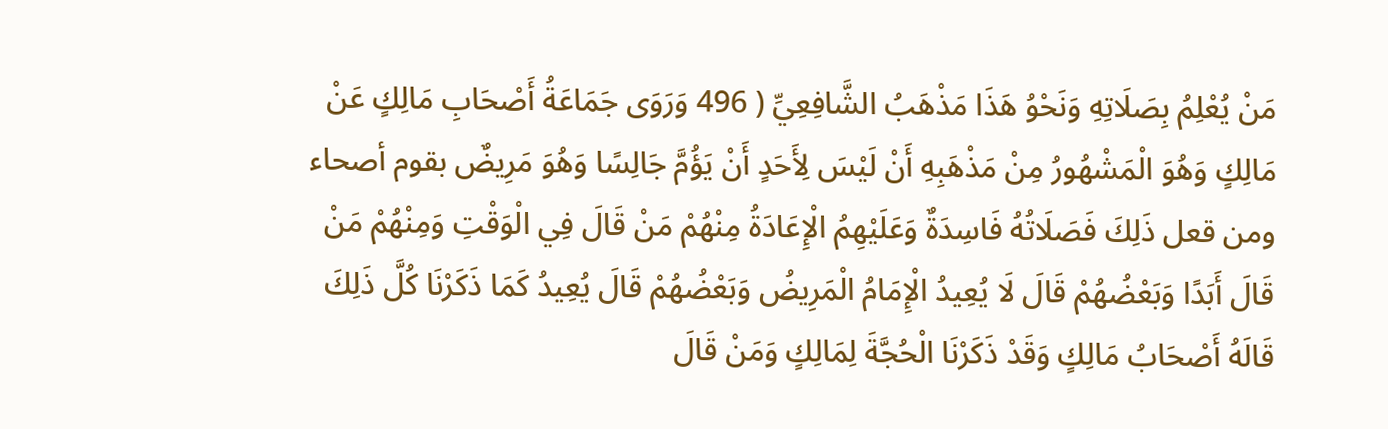مَنْ يُعْلِمُ بِصَلَاتِهِ وَنَحْوُ هَذَا مَذْهَبُ الشَّافِعِيِّ ( 496 وَرَوَى جَمَاعَةُ أَصْحَابِ مَالِكٍ عَنْ مَالِكٍ وَهُوَ الْمَشْهُورُ مِنْ مَذْهَبِهِ أَنْ لَيْسَ لِأَحَدٍ أَنْ يَؤُمَّ جَالِسًا وَهُوَ مَرِيضٌ بقوم أصحاء ومن قعل ذَلِكَ فَصَلَاتُهُ فَاسِدَةٌ وَعَلَيْهِمُ الْإِعَادَةُ مِنْهُمْ مَنْ قَالَ فِي الْوَقْتِ وَمِنْهُمْ مَنْ قَالَ أَبَدًا وَبَعْضُهُمْ قَالَ لَا يُعِيدُ الْإِمَامُ الْمَرِيضُ وَبَعْضُهُمْ قَالَ يُعِيدُ كَمَا ذَكَرْنَا كُلَّ ذَلِكَ قَالَهُ أَصْحَابُ مَالِكٍ وَقَدْ ذَكَرْنَا الْحُجَّةَ لِمَالِكٍ وَمَنْ قَالَ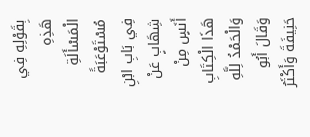بِقَوْلِهِ فِي هَذِهِ الْمَسْأَلَةِ مُسْتَوْعَبَةً فِي بَابِ ابْنِ شِهَابٍ عَنْ أَنَسٍ مِنْ هَذَا الْكِتَابِ وَالْحَمْدُ لِلَّهِ وَقَالَ أَبُو حَنِيفَةَ وَأَكْثَرُ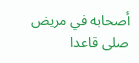أصحابه في مريض صلى قاعدا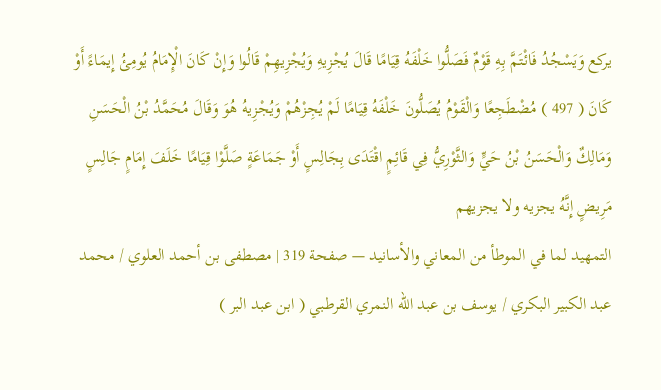يركع وَيَسْجُدُ فَائْتَمَّ بِهِ قَوْمٌ فَصَلُّوا خَلْفَهُ قِيَامًا قَالَ يُجْزِيهِ وَيُجْزِيهِمْ قَالُوا وَإِنْ كَانَ الْإِمَامُ يُومِئُ إِيمَاءً أَوْ كَانَ ( 497 ) مُضْطَجِعًا وَالْقَوْمُ يُصَلُّونَ خَلْفَهُ قِيَامًا لَمْ يُجِزْهُمْ وَيُجْزِيهُ هُوَ وَقَالَ مُحَمَّدُ بْنُ الْحَسَنِ وَمَالِكٌ وَالْحَسَنُ بْنُ حَيٍّ وَالثَّوْرِيُّ فِي قَائِمٍ اقْتَدَى بِجَالِسٍ أَوْ جَمَاعَةٍ صَلَّوْا قِيَامًا خَلَفَ إِمَامٍ جَالِسٍ مَرِيضٍ إِنَّهُ يجزيه ولا يجزيهم
التمهيد لما في الموطأ من المعاني والأسانيد — صفحة 319 | مصطفى بن أحمد العلوي / محمد عبد الكبير البكري / يوسف بن عبد الله النمري القرطبي ( ابن عبد البر )